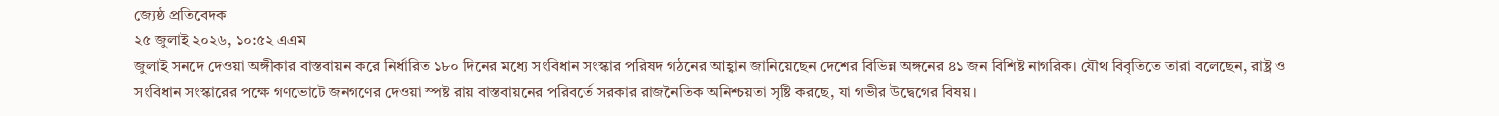জ্যেষ্ঠ প্রতিবেদক
২৫ জুলাই ২০২৬, ১০:৫২ এএম
জুলাই সনদে দেওয়া অঙ্গীকার বাস্তবায়ন করে নির্ধারিত ১৮০ দিনের মধ্যে সংবিধান সংস্কার পরিষদ গঠনের আহ্বান জানিয়েছেন দেশের বিভিন্ন অঙ্গনের ৪১ জন বিশিষ্ট নাগরিক। যৌথ বিবৃতিতে তারা বলেছেন, রাষ্ট্র ও সংবিধান সংস্কারের পক্ষে গণভোটে জনগণের দেওয়া স্পষ্ট রায় বাস্তবায়নের পরিবর্তে সরকার রাজনৈতিক অনিশ্চয়তা সৃষ্টি করছে, যা গভীর উদ্বেগের বিষয়।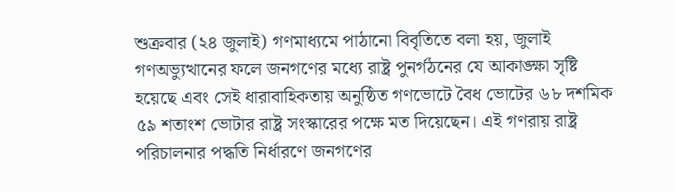শুক্রবার (২৪ জুলাই) গণমাধ্যমে পাঠানো বিবৃতিতে বলা হয়, জুলাই গণঅভ্যুত্থানের ফলে জনগণের মধ্যে রাষ্ট্র পুনর্গঠনের যে আকাঙ্ক্ষা সৃষ্টি হয়েছে এবং সেই ধারাবাহিকতায় অনুষ্ঠিত গণভোটে বৈধ ভোটের ৬৮ দশমিক ৫৯ শতাংশ ভোটার রাষ্ট্র সংস্কারের পক্ষে মত দিয়েছেন। এই গণরায় রাষ্ট্র পরিচালনার পদ্ধতি নির্ধারণে জনগণের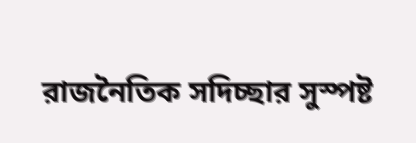রাজনৈতিক সদিচ্ছার সুস্পষ্ট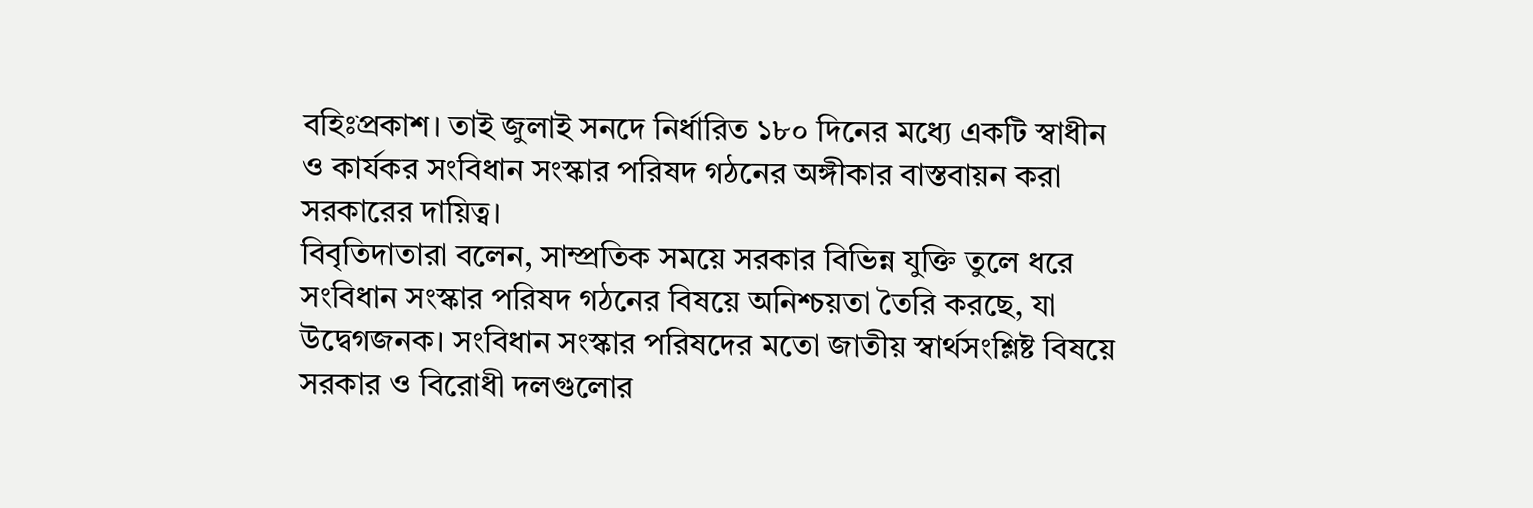বহিঃপ্রকাশ। তাই জুলাই সনদে নির্ধারিত ১৮০ দিনের মধ্যে একটি স্বাধীন ও কার্যকর সংবিধান সংস্কার পরিষদ গঠনের অঙ্গীকার বাস্তবায়ন করা সরকারের দায়িত্ব।
বিবৃতিদাতারা বলেন, সাম্প্রতিক সময়ে সরকার বিভিন্ন যুক্তি তুলে ধরে সংবিধান সংস্কার পরিষদ গঠনের বিষয়ে অনিশ্চয়তা তৈরি করছে, যা উদ্বেগজনক। সংবিধান সংস্কার পরিষদের মতো জাতীয় স্বার্থসংশ্লিষ্ট বিষয়ে সরকার ও বিরোধী দলগুলোর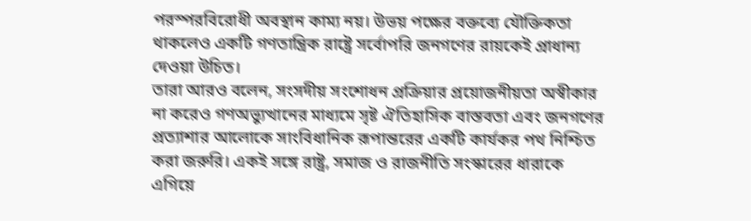পরস্পরবিরোধী অবস্থান কাম্য নয়। উভয় পক্ষের বক্তব্যে যৌক্তিকতা থাকলেও একটি গণতান্ত্রিক রাষ্ট্রে সর্বোপরি জনগণের রায়কেই প্রাধান্য দেওয়া উচিত।
তারা আরও বলেন, সংসদীয় সংশোধন প্রক্রিয়ার প্রয়োজনীয়তা অস্বীকার না করেও গণঅভ্যুত্থানের মাধ্যমে সৃষ্ট ঐতিহাসিক বাস্তবতা এবং জনগণের প্রত্যাশার আলোকে সাংবিধানিক রূপান্তরের একটি কার্যকর পথ নিশ্চিত করা জরুরি। একই সঙ্গে রাষ্ট্র, সমাজ ও রাজনীতি সংস্কারের ধারাকে এগিয়ে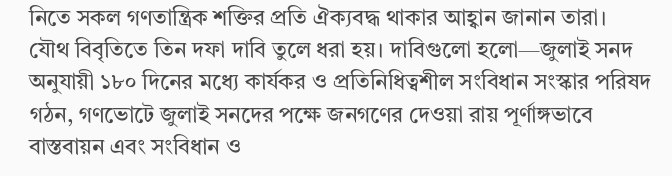নিতে সকল গণতান্ত্রিক শক্তির প্রতি ঐক্যবদ্ধ থাকার আহ্বান জানান তারা।
যৌথ বিবৃতিতে তিন দফা দাবি তুলে ধরা হয়। দাবিগুলো হলো—জুলাই সনদ অনুযায়ী ১৮০ দিনের মধ্যে কার্যকর ও প্রতিনিধিত্বশীল সংবিধান সংস্কার পরিষদ গঠন, গণভোটে জুলাই সনদের পক্ষে জনগণের দেওয়া রায় পূর্ণাঙ্গভাবে বাস্তবায়ন এবং সংবিধান ও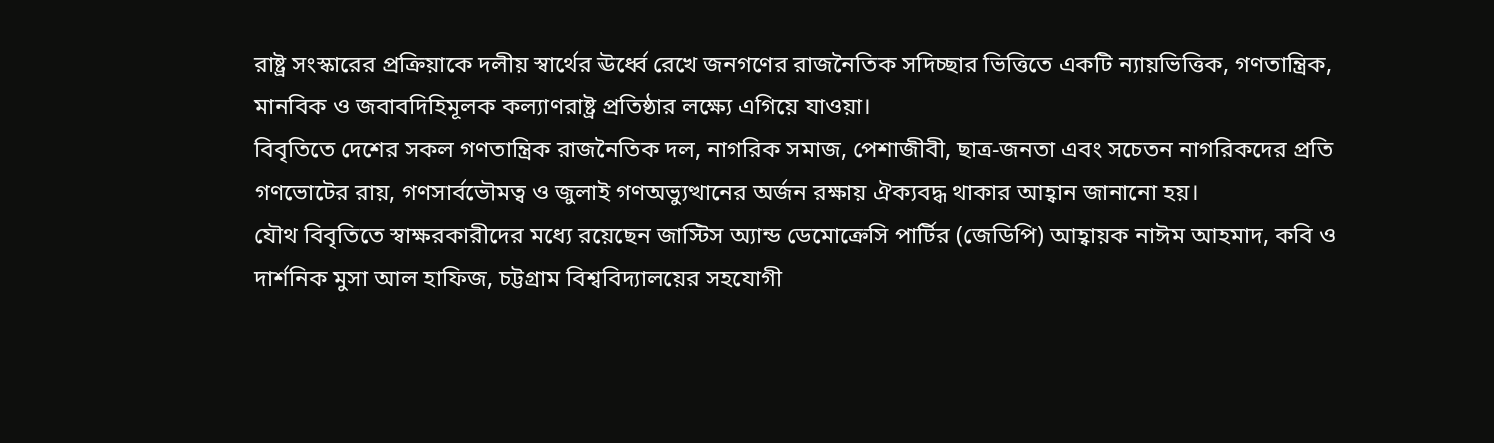রাষ্ট্র সংস্কারের প্রক্রিয়াকে দলীয় স্বার্থের ঊর্ধ্বে রেখে জনগণের রাজনৈতিক সদিচ্ছার ভিত্তিতে একটি ন্যায়ভিত্তিক, গণতান্ত্রিক, মানবিক ও জবাবদিহিমূলক কল্যাণরাষ্ট্র প্রতিষ্ঠার লক্ষ্যে এগিয়ে যাওয়া।
বিবৃতিতে দেশের সকল গণতান্ত্রিক রাজনৈতিক দল, নাগরিক সমাজ, পেশাজীবী, ছাত্র-জনতা এবং সচেতন নাগরিকদের প্রতি গণভোটের রায়, গণসার্বভৌমত্ব ও জুলাই গণঅভ্যুত্থানের অর্জন রক্ষায় ঐক্যবদ্ধ থাকার আহ্বান জানানো হয়।
যৌথ বিবৃতিতে স্বাক্ষরকারীদের মধ্যে রয়েছেন জাস্টিস অ্যান্ড ডেমোক্রেসি পার্টির (জেডিপি) আহ্বায়ক নাঈম আহমাদ, কবি ও দার্শনিক মুসা আল হাফিজ, চট্টগ্রাম বিশ্ববিদ্যালয়ের সহযোগী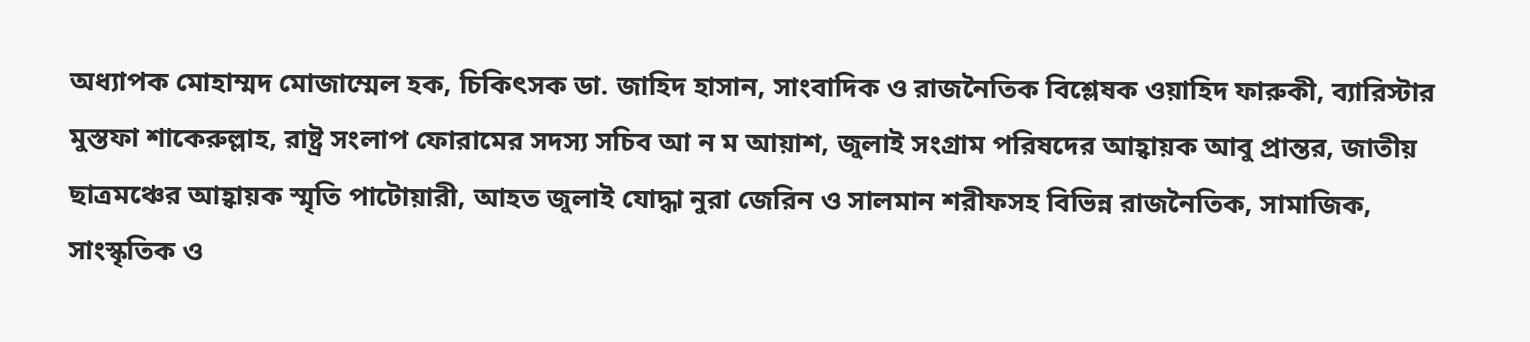অধ্যাপক মোহাম্মদ মোজাম্মেল হক, চিকিৎসক ডা. জাহিদ হাসান, সাংবাদিক ও রাজনৈতিক বিশ্লেষক ওয়াহিদ ফারুকী, ব্যারিস্টার মুস্তফা শাকেরুল্লাহ, রাষ্ট্র সংলাপ ফোরামের সদস্য সচিব আ ন ম আয়াশ, জুলাই সংগ্রাম পরিষদের আহ্বায়ক আবু প্রান্তর, জাতীয় ছাত্রমঞ্চের আহ্বায়ক স্মৃতি পাটোয়ারী, আহত জুলাই যোদ্ধা নুরা জেরিন ও সালমান শরীফসহ বিভিন্ন রাজনৈতিক, সামাজিক, সাংস্কৃতিক ও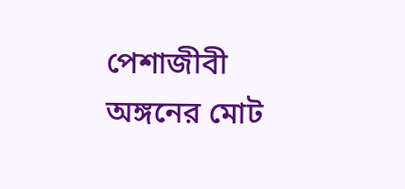পেশাজীবী অঙ্গনের মোট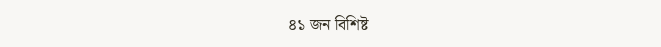৪১ জন বিশিষ্ট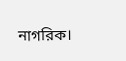নাগরিক।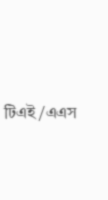টিএই/এএস